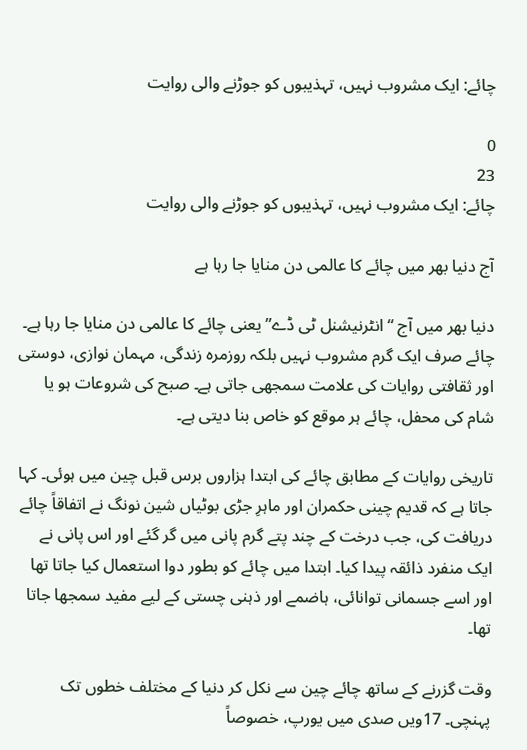چائے: ایک مشروب نہیں، تہذیبوں کو جوڑنے والی روایت

0
23
چائے: ایک مشروب نہیں، تہذیبوں کو جوڑنے والی روایت

آج دنیا بھر میں چائے کا عالمی دن منایا جا رہا ہے

دنیا بھر میں آج “انٹرنیشنل ٹی ڈے” یعنی چائے کا عالمی دن منایا جا رہا ہے۔ چائے صرف ایک گرم مشروب نہیں بلکہ روزمرہ زندگی، مہمان نوازی، دوستی اور ثقافتی روایات کی علامت سمجھی جاتی ہے۔ صبح کی شروعات ہو یا شام کی محفل، چائے ہر موقع کو خاص بنا دیتی ہے۔

تاریخی روایات کے مطابق چائے کی ابتدا ہزاروں برس قبل چین میں ہوئی۔ کہا جاتا ہے کہ قدیم چینی حکمران اور ماہرِ جڑی بوٹیاں شین نونگ نے اتفاقاً چائے دریافت کی، جب درخت کے چند پتے گرم پانی میں گر گئے اور اس پانی نے ایک منفرد ذائقہ پیدا کیا۔ ابتدا میں چائے کو بطور دوا استعمال کیا جاتا تھا اور اسے جسمانی توانائی، ہاضمے اور ذہنی چستی کے لیے مفید سمجھا جاتا تھا۔

وقت گزرنے کے ساتھ چائے چین سے نکل کر دنیا کے مختلف خطوں تک پہنچی۔ 17ویں صدی میں یورپ، خصوصاً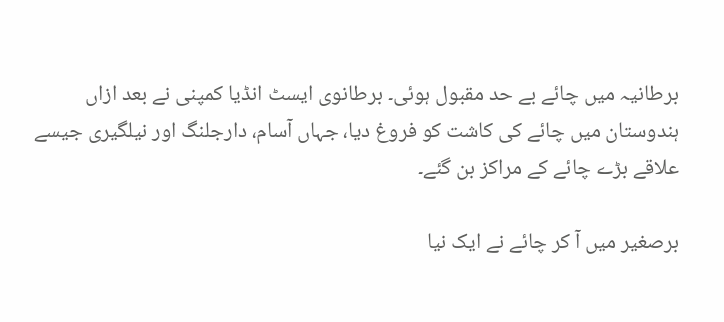برطانیہ میں چائے بے حد مقبول ہوئی۔ برطانوی ایسٹ انڈیا کمپنی نے بعد ازاں ہندوستان میں چائے کی کاشت کو فروغ دیا، جہاں آسام، دارجلنگ اور نیلگیری جیسے علاقے بڑے چائے کے مراکز بن گئے۔

برصغیر میں آ کر چائے نے ایک نیا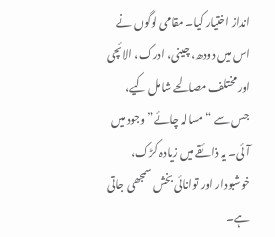انداز اختیار کیا۔ مقامی لوگوں نے اس میں دودھ، چینی، ادرک، الائچی اور مختلف مصالحے شامل کیے، جس سے “مسالہ چائے” وجود میں آئی۔ یہ ذائقے میں زیادہ کڑک، خوشبودار اور توانائی بخش سمجھی جاتی ہے۔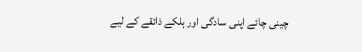چینی چائے اپنی سادگی اور ہلکے ذائقے کے لیے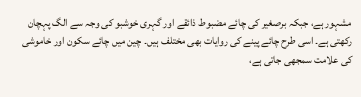مشہور ہے، جبکہ برصغیر کی چائے مضبوط ذائقے اور گہری خوشبو کی وجہ سے الگ پہچان رکھتی ہے۔ اسی طرح چائے پینے کی روایات بھی مختلف ہیں۔ چین میں چائے سکون اور خاموشی کی علامت سمجھی جاتی ہے،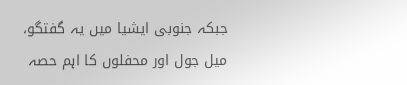جبکہ جنوبی ایشیا میں یہ گفتگو، میل جول اور محفلوں کا اہم حصہ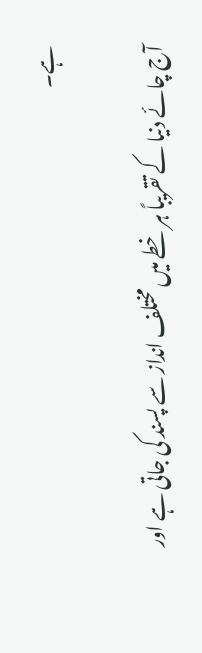ہے۔

آج چائے دنیا کے تقریباً ہر خطے میں مختلف انداز سے پسند کی جاتی ہے اور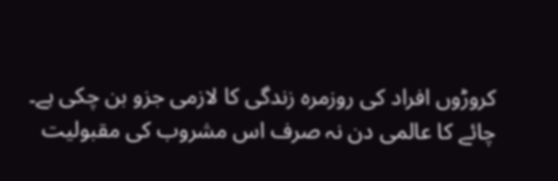کروڑوں افراد کی روزمرہ زندگی کا لازمی جزو بن چکی ہے۔ چائے کا عالمی دن نہ صرف اس مشروب کی مقبولیت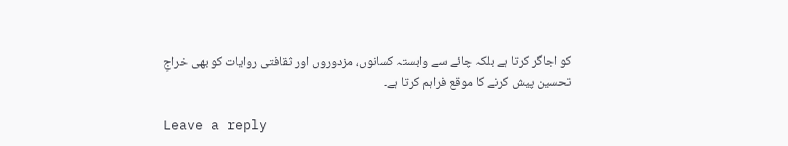کو اجاگر کرتا ہے بلکہ چائے سے وابستہ کسانوں، مزدوروں اور ثقافتی روایات کو بھی خراجِ تحسین پیش کرنے کا موقع فراہم کرتا ہے۔

Leave a reply